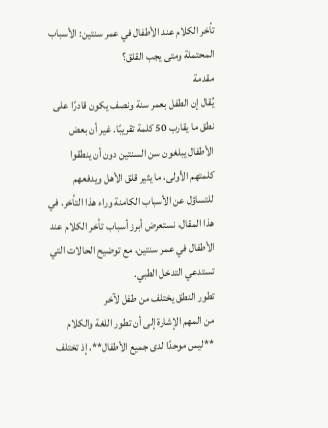تأخر الكلام عند الأطفال في عمر سنتين: الأسباب المحتملة ومتى يجب القلق؟
مقدمة
يُقال إن الطفل بعمر سنة ونصف يكون قادرًا على نطق ما يقارب 50 كلمة تقريبًا. غير أن بعض الأطفال يبلغون سن السنتين دون أن ينطقوا كلمتهم الأولى، ما يثير قلق الأهل ويدفعهم للتساؤل عن الأسباب الكامنة وراء هذا التأخر. في هذا المقال، نستعرض أبرز أسباب تأخر الكلام عند الأطفال في عمر سنتين، مع توضيح الحالات التي تستدعي التدخل الطبي.
تطور النطق يختلف من طفل لآخر
من المهم الإشارة إلى أن تطور اللغة والكلام **ليس موحدًا لدى جميع الأطفال**، إذ تختلف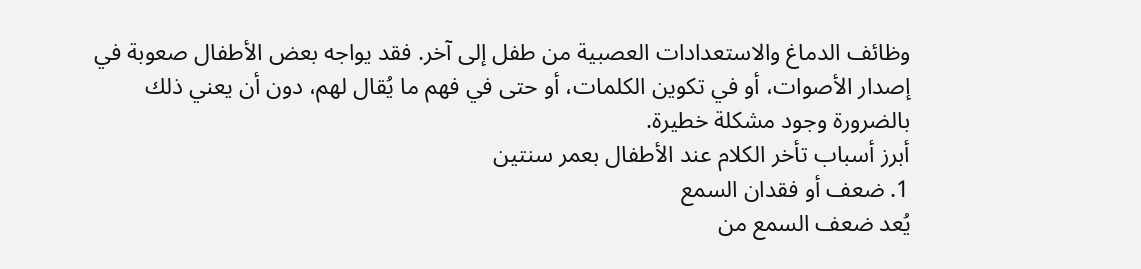وظائف الدماغ والاستعدادات العصبية من طفل إلى آخر. فقد يواجه بعض الأطفال صعوبة في إصدار الأصوات، أو في تكوين الكلمات، أو حتى في فهم ما يُقال لهم، دون أن يعني ذلك بالضرورة وجود مشكلة خطيرة.
أبرز أسباب تأخر الكلام عند الأطفال بعمر سنتين
1. ضعف أو فقدان السمع
يُعد ضعف السمع من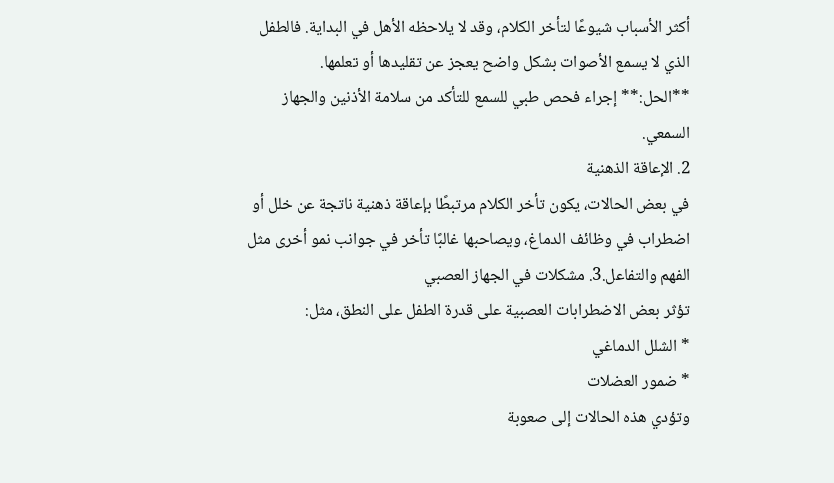أكثر الأسباب شيوعًا لتأخر الكلام، وقد لا يلاحظه الأهل في البداية. فالطفل الذي لا يسمع الأصوات بشكل واضح يعجز عن تقليدها أو تعلمها.
**الحل:** إجراء فحص طبي للسمع للتأكد من سلامة الأذنين والجهاز السمعي.
2. الإعاقة الذهنية
في بعض الحالات، يكون تأخر الكلام مرتبطًا بإعاقة ذهنية ناتجة عن خلل أو اضطراب في وظائف الدماغ، ويصاحبها غالبًا تأخر في جوانب نمو أخرى مثل الفهم والتفاعل.3. مشكلات في الجهاز العصبي
تؤثر بعض الاضطرابات العصبية على قدرة الطفل على النطق، مثل:
* الشلل الدماغي
* ضمور العضلات
وتؤدي هذه الحالات إلى صعوبة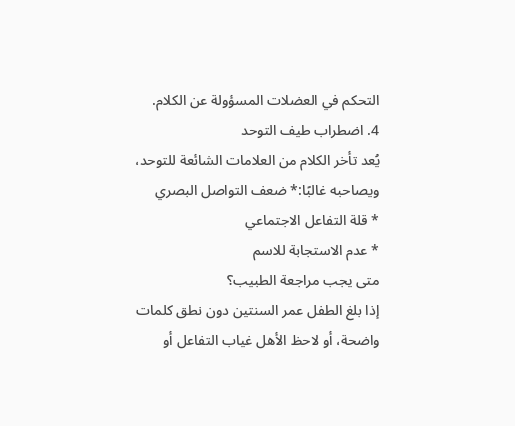التحكم في العضلات المسؤولة عن الكلام.
4. اضطراب طيف التوحد
يُعد تأخر الكلام من العلامات الشائعة للتوحد، ويصاحبه غالبًا:* ضعف التواصل البصري
* قلة التفاعل الاجتماعي
* عدم الاستجابة للاسم
متى يجب مراجعة الطبيب؟
إذا بلغ الطفل عمر السنتين دون نطق كلمات واضحة، أو لاحظ الأهل غياب التفاعل أو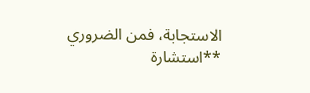الاستجابة، فمن الضروري **استشارة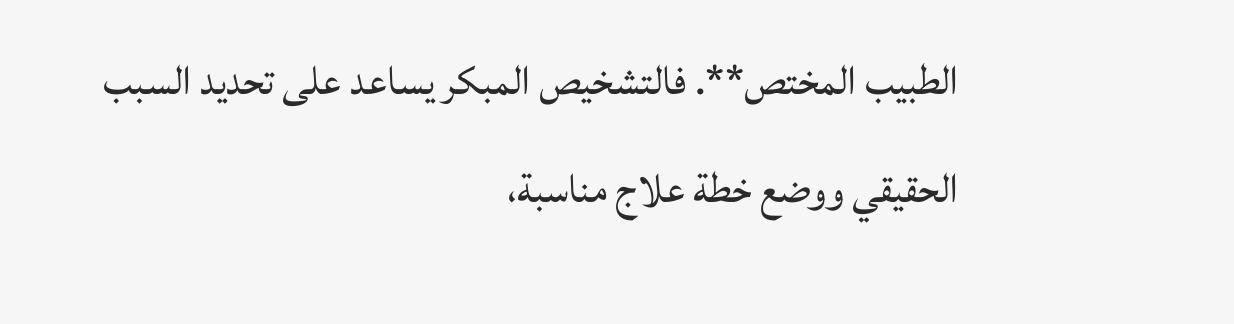الطبيب المختص**. فالتشخيص المبكر يساعد على تحديد السبب الحقيقي ووضع خطة علاج مناسبة،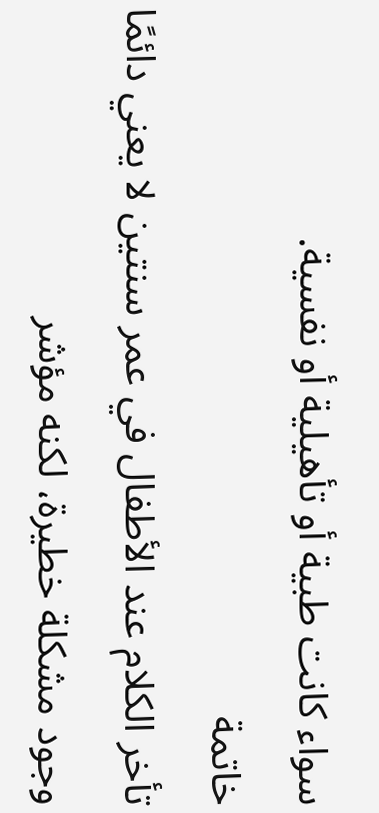سواء كانت طبية أو تأهيلية أو نفسية.
خاتمة
تأخر الكلام عند الأطفال في عمر سنتين لا يعني دائمًا وجود مشكلة خطيرة، لكنه مؤشر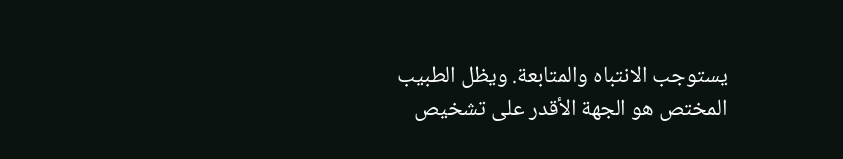يستوجب الانتباه والمتابعة. ويظل الطبيب المختص هو الجهة الأقدر على تشخيص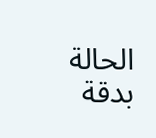الحالة بدقة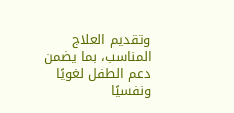وتقديم العلاج المناسب، بما يضمن دعم الطفل لغويًا ونفسيًا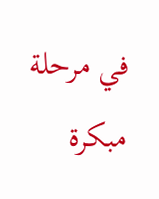في مرحلة مبكرة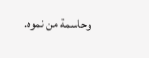وحاسمة من نموه.